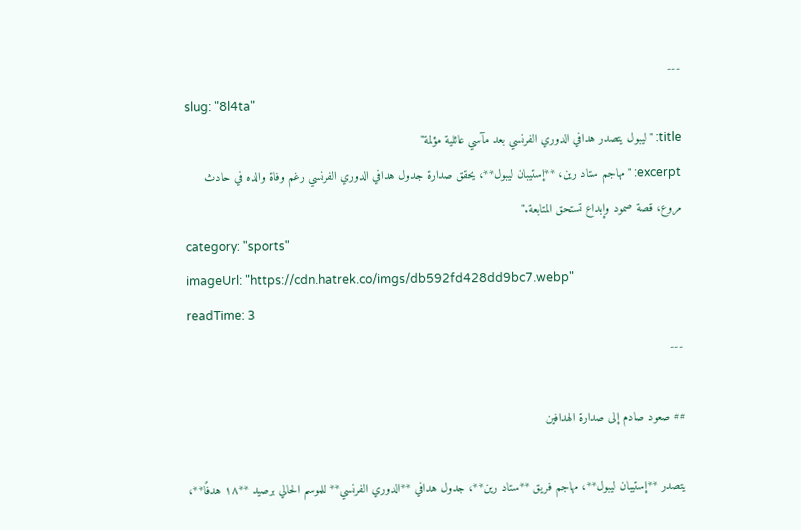---
slug: "8l4ta"
title: "ليبول يتصدر هدافي الدوري الفرنسي بعد مآسي عائلية مؤلمة"
excerpt: "مهاجم ستاد رين، **إستيبان ليبول**، يحقق صدارة جدول هدافي الدوري الفرنسي رغم وفاة والده في حادث مروع، قصة صمود وإبداع تستحق المتابعة."
category: "sports"
imageUrl: "https://cdn.hatrek.co/imgs/db592fd428dd9bc7.webp"
readTime: 3
---

## صعود صادم إلى صدارة الهدافين

يتصدر **إستيبان ليبول**، مهاجم فريق **ستاد رين**، جدول هدافي **الدوري الفرنسي** للموسم الحالي برصيد **١٨ هدفًا**،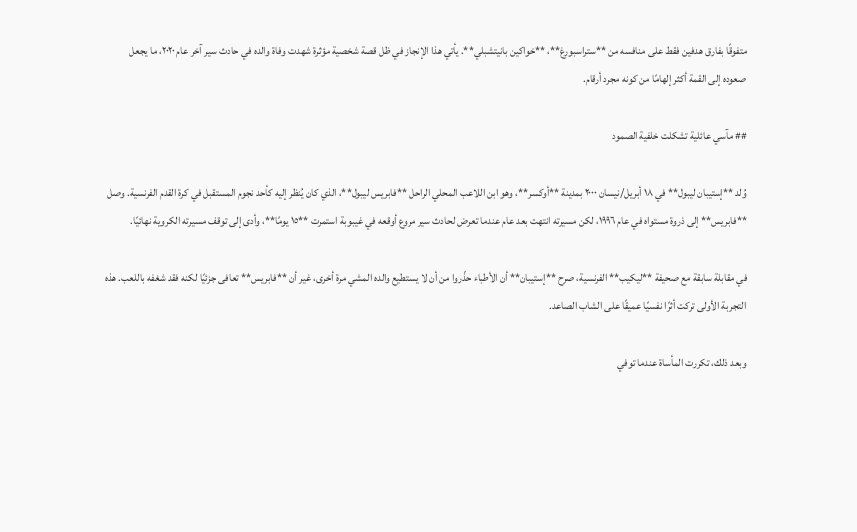متفوقًا بفارق هدفين فقط على منافسه من **ستراسبورغ**، **خواكين بانيتشبلي**. يأتي هذا الإنجاز في ظل قصة شخصية مؤثرة شهدت وفاة والده في حادث سير آخر عام ٢٠٢٠، ما يجعل صعوده إلى القمة أكثر إلهامًا من كونه مجرد أرقام.

## مآسي عائلية تشكلت خلفية الصمود

وُلد **إستيبان ليبول** في ١٨ أبريل/نيسان ٢٠٠٠ بمدينة **أوكسر**، وهو ابن اللاعب المحلي الراحل **فابريس ليبول**، الذي كان يُنظر إليه كأحد نجوم المستقبل في كرة القدم الفرنسية. وصل **فابريس** إلى ذروة مستواه في عام ١٩٩٦، لكن مسيرته انتهت بعد عام عندما تعرض لحادث سير مروع أوقعه في غيبوبة استمرت **١٥ يومًا**، وأدى إلى توقف مسيرته الكروية نهائيًا.

في مقابلة سابقة مع صحيفة **ليكيب** الفرنسية، صرح **إستيبان** أن الأطباء حذّروا من أن لا يستطيع والده المشي مرة أخرى، غير أن **فابريس** تعافى جزئيًا لكنه فقد شغفه باللعب. هذه التجربة الأولى تركت أثرًا نفسيًا عميقًا على الشاب الصاعد.

وبعد ذلك، تكررت المأساة عندما توفي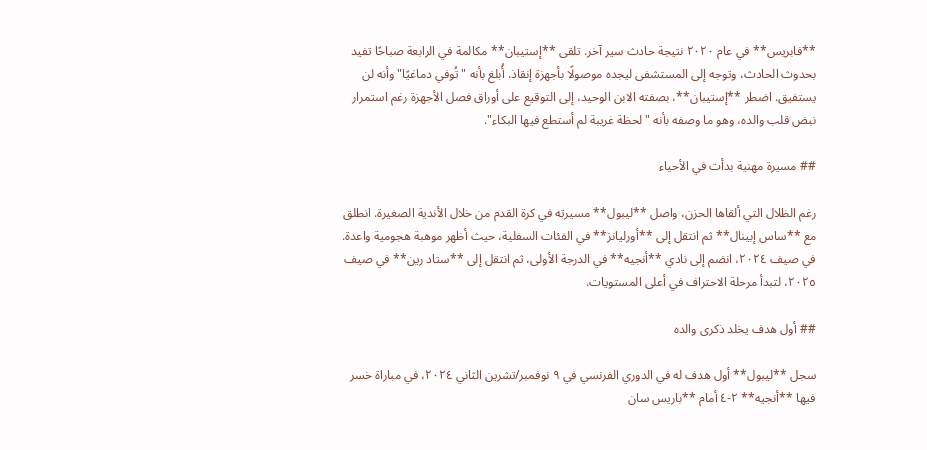**فابريس** في عام ٢٠٢٠ نتيجة حادث سير آخر. تلقى **إستيبان** مكالمة في الرابعة صباحًا تفيد بحدوث الحادث، وتوجه إلى المستشفى ليجده موصولًا بأجهزة إنقاذ. أُبلغ بأنه "تُوفي دماغيًا" وأنه لن يستفيق. اضطر **إستيبان**، بصفته الابن الوحيد، إلى التوقيع على أوراق فصل الأجهزة رغم استمرار نبض قلب والده، وهو ما وصفه بأنه "لحظة غريبة لم أستطع فيها البكاء".

## مسيرة مهنية بدأت في الأحياء

رغم الظلال التي ألقاها الحزن، واصل **ليبول** مسيرته في كرة القدم من خلال الأندية الصغيرة. انطلق مع **ساس إبينال** ثم انتقل إلى **أورليانز** في الفئات السفلية، حيث أظهر موهبة هجومية واعدة. في صيف ٢٠٢٤، انضم إلى نادي **أنجيه** في الدرجة الأولى، ثم انتقل إلى **ستاد رين** في صيف ٢٠٢٥، لتبدأ مرحلة الاحتراف في أعلى المستويات.

## أول هدف يخلد ذكرى والده

سجل **ليبول** أول هدف له في الدوري الفرنسي في ٩ نوفمبر/تشرين الثاني ٢٠٢٤، في مباراة خسر فيها **أنجيه** ٢-٤ أمام **باريس سان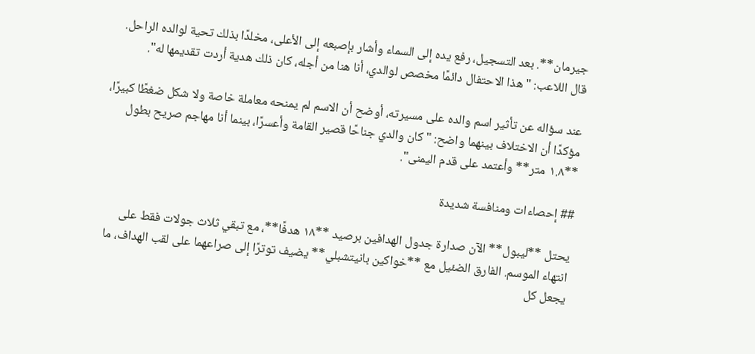جيرمان**. بعد التسجيل، رفع يده إلى السماء وأشار بإصبعه إلى الأعلى، مخلدًا بذلك تحية لوالده الراحل. قال اللاعب: "هذا الاحتفال دائمًا مخصص لوالدي، أنا هنا من أجله، كان ذلك هدية أردت تقديمها له".

عند سؤاله عن تأثير اسم والده على مسيرته، أوضح أن الاسم لم يمنحه معاملة خاصة ولا شكل ضغطًا كبيرًا، مؤكدًا أن الاختلاف بينهما واضح: "كان والدي جناحًا قصير القامة وأعسرًا، بينما أنا مهاجم صريح بطول **١.٨ متر** وأعتمد على قدم اليمنى".

## إحصاءات ومنافسة شديدة

يحتل **ليبول** الآن صدارة جدول الهدافين برصيد **١٨ هدفًا**، مع تبقي ثلاث جولات فقط على انتهاء الموسم. الفارق الضئيل مع **خواكين بانيتشبلي** يضيف توترًا إلى صراعهما على لقب الهداف، ما يجعل كل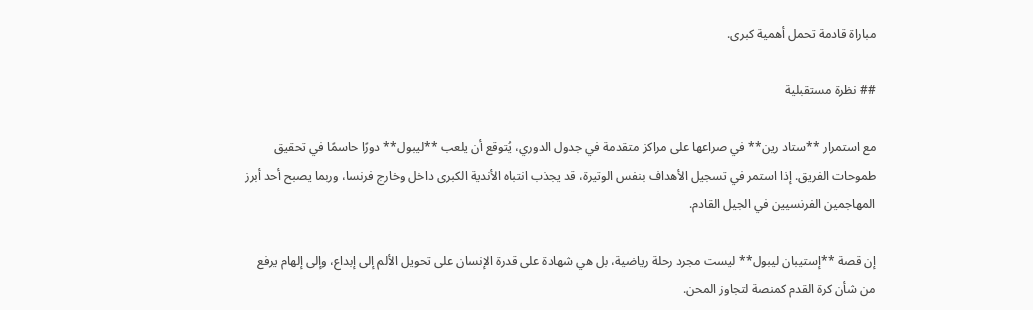مباراة قادمة تحمل أهمية كبرى.

## نظرة مستقبلية

مع استمرار **ستاد رين** في صراعها على مراكز متقدمة في جدول الدوري، يُتوقع أن يلعب **ليبول** دورًا حاسمًا في تحقيق طموحات الفريق. إذا استمر في تسجيل الأهداف بنفس الوتيرة، قد يجذب انتباه الأندية الكبرى داخل وخارج فرنسا، وربما يصبح أحد أبرز المهاجمين الفرنسيين في الجيل القادم.

إن قصة **إستيبان ليبول** ليست مجرد رحلة رياضية، بل هي شهادة على قدرة الإنسان على تحويل الألم إلى إبداع، وإلى إلهام يرفع من شأن كرة القدم كمنصة لتجاوز المحن.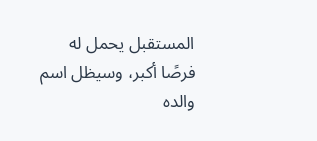المستقبل يحمل له فرصًا أكبر، وسيظل اسم والده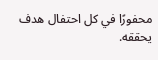محفورًا في كل احتفال هدف يحققه.